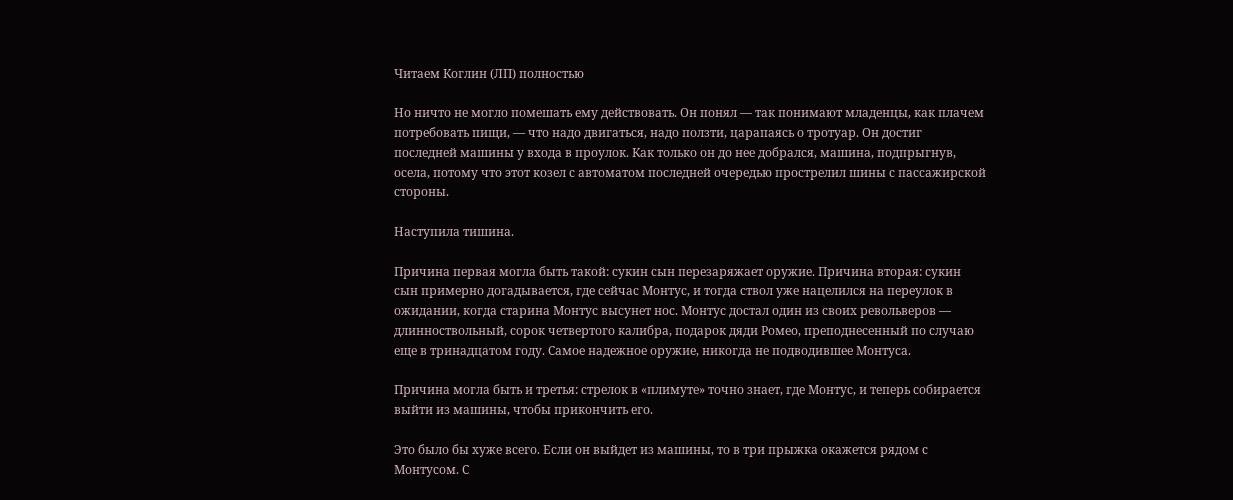Читаем Коглин (ЛП) полностью

Но ничто не могло помешать ему действовать. Он понял — так понимают младенцы, как плачем потребовать пищи, — что надо двигаться, надо ползти, царапаясь о тротуар. Он достиг последней машины у входа в проулок. Как только он до нее добрался, машина, подпрыгнув, осела, потому что этот козел с автоматом последней очередью прострелил шины с пассажирской стороны.

Наступила тишина.

Причина первая могла быть такой: сукин сын перезаряжает оружие. Причина вторая: сукин сын примерно догадывается, где сейчас Монтус, и тогда ствол уже нацелился на переулок в ожидании, когда старина Монтус высунет нос. Монтус достал один из своих револьверов — длинноствольный, сорок четвертого калибра, подарок дяди Ромео, преподнесенный по случаю еще в тринадцатом году. Самое надежное оружие, никогда не подводившее Монтуса.

Причина могла быть и третья: стрелок в «плимуте» точно знает, где Монтус, и теперь собирается выйти из машины, чтобы прикончить его.

Это было бы хуже всего. Если он выйдет из машины, то в три прыжка окажется рядом с Монтусом. С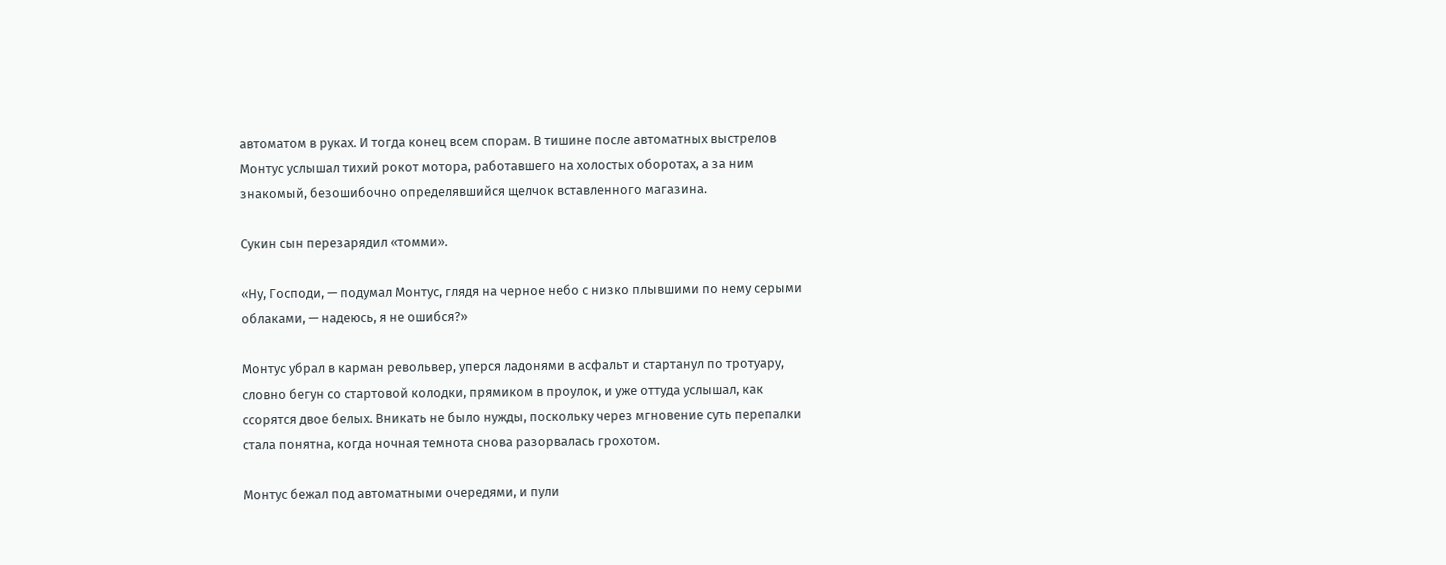автоматом в руках. И тогда конец всем спорам. В тишине после автоматных выстрелов Монтус услышал тихий рокот мотора, работавшего на холостых оборотах, а за ним знакомый, безошибочно определявшийся щелчок вставленного магазина.

Сукин сын перезарядил «томми».

«Ну, Господи, — подумал Монтус, глядя на черное небо с низко плывшими по нему серыми облаками, — надеюсь, я не ошибся?»

Монтус убрал в карман револьвер, уперся ладонями в асфальт и стартанул по тротуару, словно бегун со стартовой колодки, прямиком в проулок, и уже оттуда услышал, как ссорятся двое белых. Вникать не было нужды, поскольку через мгновение суть перепалки стала понятна, когда ночная темнота снова разорвалась грохотом.

Монтус бежал под автоматными очередями, и пули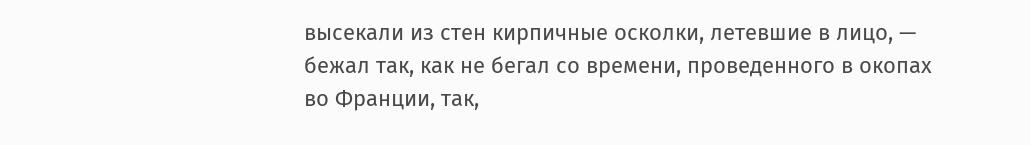высекали из стен кирпичные осколки, летевшие в лицо, — бежал так, как не бегал со времени, проведенного в окопах во Франции, так,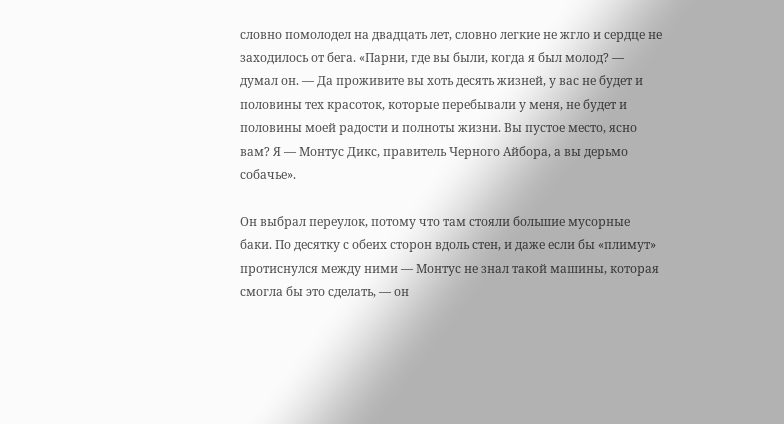словно помолодел на двадцать лет, словно легкие не жгло и сердце не заходилось от бега. «Парни, где вы были, когда я был молод? — думал он. — Да проживите вы хоть десять жизней, у вас не будет и половины тех красоток, которые перебывали у меня, не будет и половины моей радости и полноты жизни. Вы пустое место, ясно вам? Я — Монтус Дикс, правитель Черного Айбора, а вы дерьмо собачье».

Он выбрал переулок, потому что там стояли большие мусорные баки. По десятку с обеих сторон вдоль стен, и даже если бы «плимут» протиснулся между ними — Монтус не знал такой машины, которая смогла бы это сделать, — он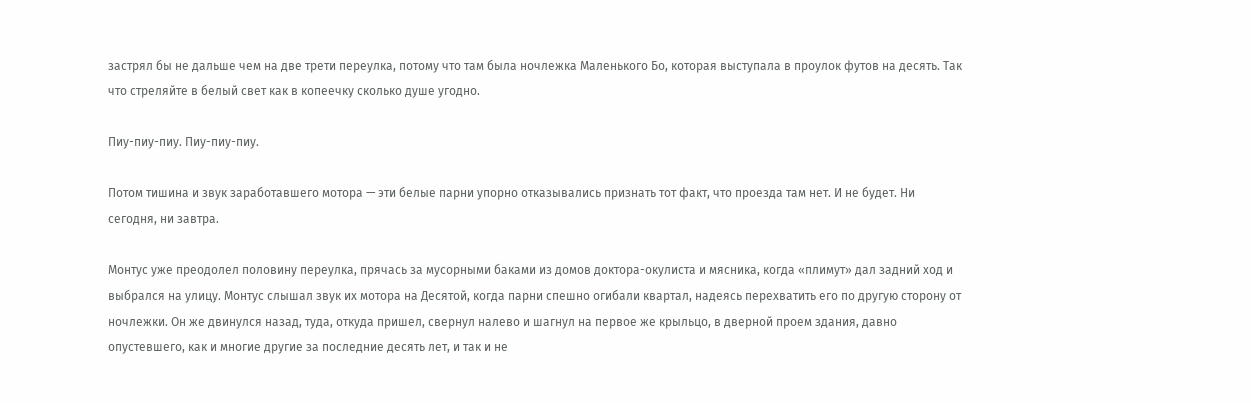застрял бы не дальше чем на две трети переулка, потому что там была ночлежка Маленького Бо, которая выступала в проулок футов на десять. Так что стреляйте в белый свет как в копеечку сколько душе угодно.

Пиу-пиу-пиу. Пиу-пиу-пиу.

Потом тишина и звук заработавшего мотора — эти белые парни упорно отказывались признать тот факт, что проезда там нет. И не будет. Ни сегодня, ни завтра.

Монтус уже преодолел половину переулка, прячась за мусорными баками из домов доктора-окулиста и мясника, когда «плимут» дал задний ход и выбрался на улицу. Монтус слышал звук их мотора на Десятой, когда парни спешно огибали квартал, надеясь перехватить его по другую сторону от ночлежки. Он же двинулся назад, туда, откуда пришел, свернул налево и шагнул на первое же крыльцо, в дверной проем здания, давно опустевшего, как и многие другие за последние десять лет, и так и не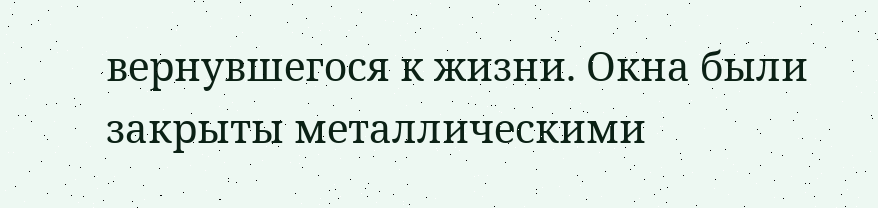вернувшегося к жизни. Окна были закрыты металлическими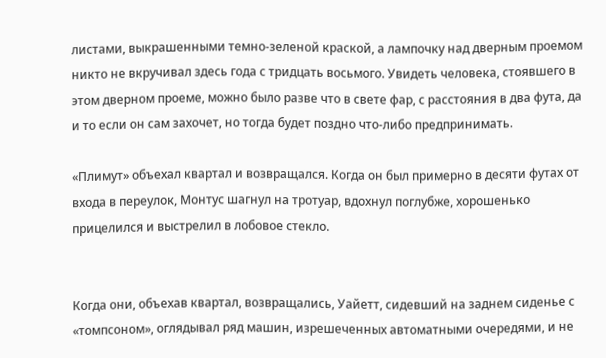листами, выкрашенными темно-зеленой краской, а лампочку над дверным проемом никто не вкручивал здесь года с тридцать восьмого. Увидеть человека, стоявшего в этом дверном проеме, можно было разве что в свете фар, с расстояния в два фута, да и то если он сам захочет, но тогда будет поздно что-либо предпринимать.

«Плимут» объехал квартал и возвращался. Когда он был примерно в десяти футах от входа в переулок, Монтус шагнул на тротуар, вдохнул поглубже, хорошенько прицелился и выстрелил в лобовое стекло.


Когда они, объехав квартал, возвращались, Уайетт, сидевший на заднем сиденье с «томпсоном», оглядывал ряд машин, изрешеченных автоматными очередями, и не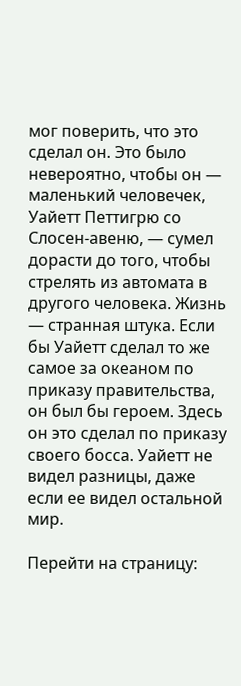мог поверить, что это сделал он. Это было невероятно, чтобы он — маленький человечек, Уайетт Петтигрю со Слосен-авеню, — сумел дорасти до того, чтобы стрелять из автомата в другого человека. Жизнь — странная штука. Если бы Уайетт сделал то же самое за океаном по приказу правительства, он был бы героем. Здесь он это сделал по приказу своего босса. Уайетт не видел разницы, даже если ее видел остальной мир.

Перейти на страницу: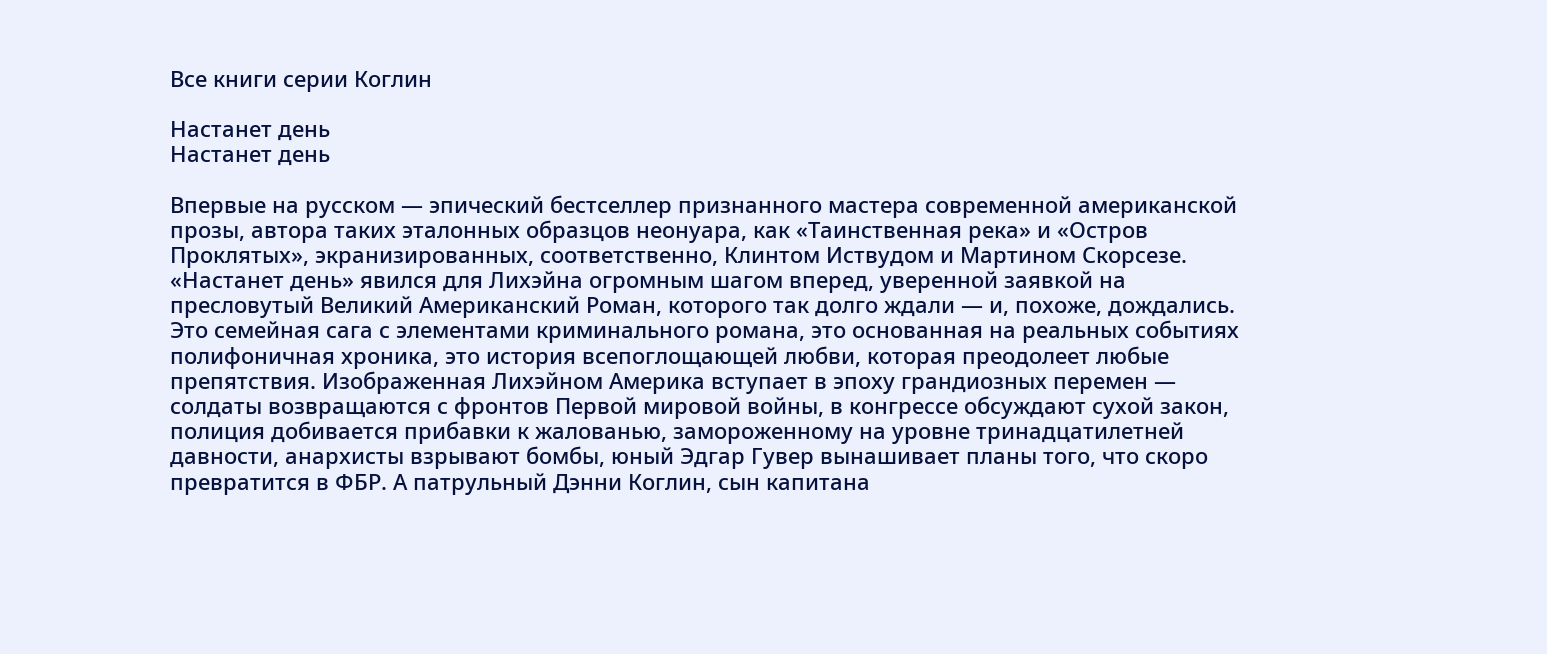Все книги серии Коглин

Настанет день
Настанет день

Впервые на русском — эпический бестселлер признанного мастера современной американской прозы, автора таких эталонных образцов неонуара, как «Таинственная река» и «Остров Проклятых», экранизированных, соответственно, Клинтом Иствудом и Мартином Скорсезе. «Настанет день» явился для Лихэйна огромным шагом вперед, уверенной заявкой на пресловутый Великий Американский Роман, которого так долго ждали — и, похоже, дождались. Это семейная сага с элементами криминального романа, это основанная на реальных событиях полифоничная хроника, это история всепоглощающей любви, которая преодолеет любые препятствия. Изображенная Лихэйном Америка вступает в эпоху грандиозных перемен — солдаты возвращаются с фронтов Первой мировой войны, в конгрессе обсуждают сухой закон, полиция добивается прибавки к жалованью, замороженному на уровне тринадцатилетней давности, анархисты взрывают бомбы, юный Эдгар Гувер вынашивает планы того, что скоро превратится в ФБР. А патрульный Дэнни Коглин, сын капитана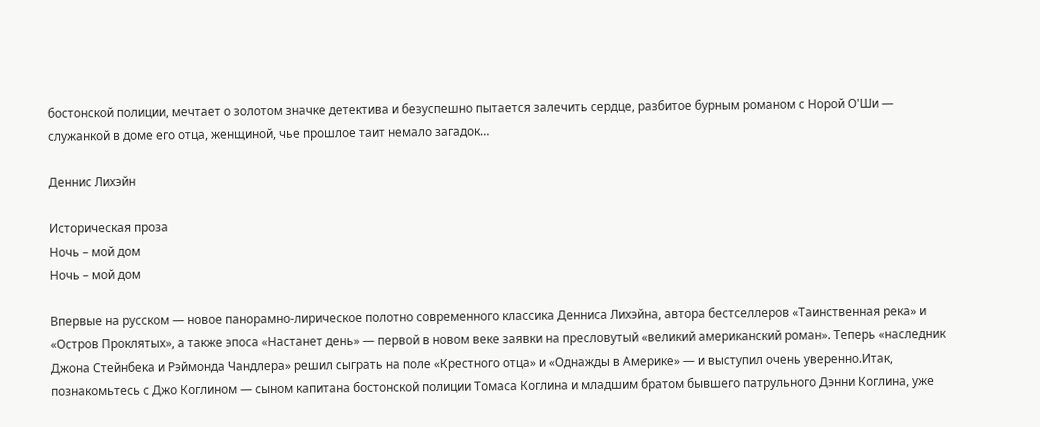бостонской полиции, мечтает о золотом значке детектива и безуспешно пытается залечить сердце, разбитое бурным романом с Норой О'Ши — служанкой в доме его отца, женщиной, чье прошлое таит немало загадок…

Деннис Лихэйн

Историческая проза
Ночь – мой дом
Ночь – мой дом

Впервые на русском — новое панорамно-лирическое полотно современного классика Денниса Лихэйна, автора бестселлеров «Таинственная река» и «Остров Проклятых», а также эпоса «Настанет день» — первой в новом веке заявки на пресловутый «великий американский роман». Теперь «наследник Джона Стейнбека и Рэймонда Чандлера» решил сыграть на поле «Крестного отца» и «Однажды в Америке» — и выступил очень уверенно.Итак, познакомьтесь с Джо Коглином — сыном капитана бостонской полиции Томаса Коглина и младшим братом бывшего патрульного Дэнни Коглина, уже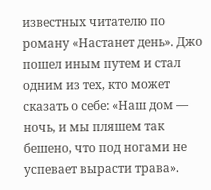известных читателю по роману «Настанет день». Джо пошел иным путем и стал одним из тех, кто может сказать о себе: «Наш дом — ночь, и мы пляшем так бешено, что под ногами не успевает вырасти трава».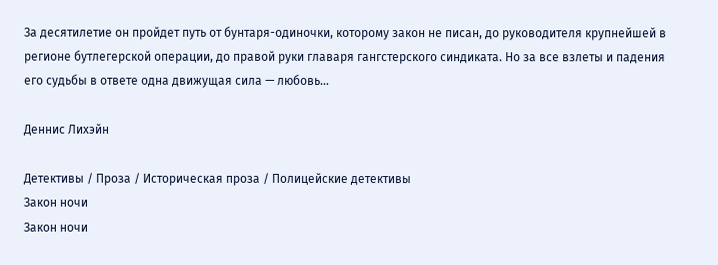За десятилетие он пройдет путь от бунтаря-одиночки, которому закон не писан, до руководителя крупнейшей в регионе бутлегерской операции, до правой руки главаря гангстерского синдиката. Но за все взлеты и падения его судьбы в ответе одна движущая сила — любовь…

Деннис Лихэйн

Детективы / Проза / Историческая проза / Полицейские детективы
Закон ночи
Закон ночи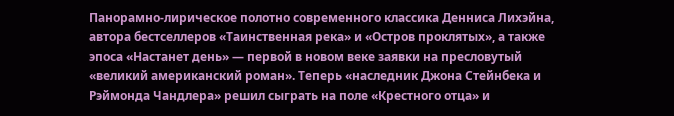Панорамно-лирическое полотно современного классика Денниса Лихэйна, автора бестселлеров «Таинственная река» и «Остров проклятых», а также эпоса «Настанет день» — первой в новом веке заявки на пресловутый «великий американский роман». Теперь «наследник Джона Стейнбека и Рэймонда Чандлера» решил сыграть на поле «Крестного отца» и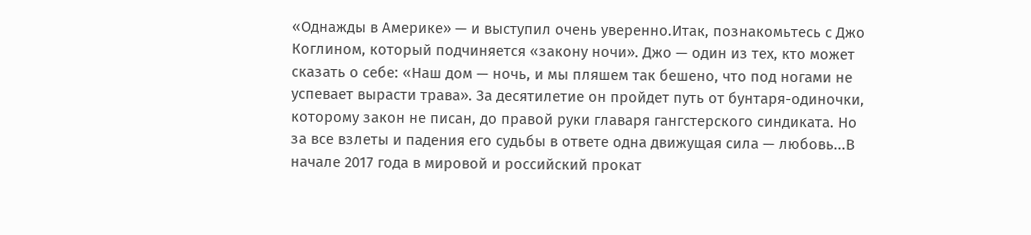«Однажды в Америке» — и выступил очень уверенно.Итак, познакомьтесь с Джо Коглином, который подчиняется «закону ночи». Джо — один из тех, кто может сказать о себе: «Наш дом — ночь, и мы пляшем так бешено, что под ногами не успевает вырасти трава». За десятилетие он пройдет путь от бунтаря-одиночки, которому закон не писан, до правой руки главаря гангстерского синдиката. Но за все взлеты и падения его судьбы в ответе одна движущая сила — любовь...В начале 2017 года в мировой и российский прокат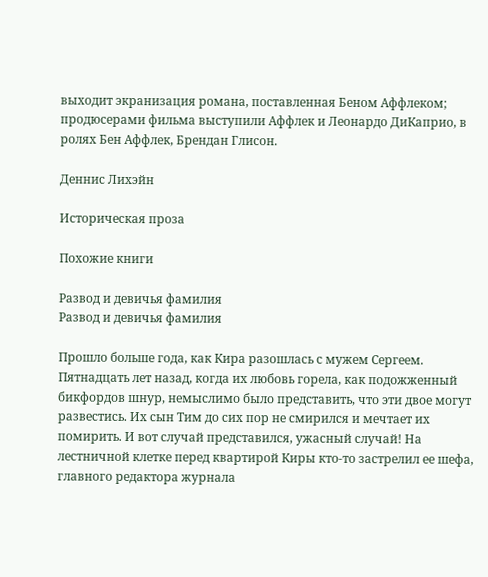выходит экранизация романа, поставленная Беном Аффлеком; продюсерами фильма выступили Аффлек и Леонардо ДиКаприо, в ролях Бен Аффлек, Брендан Глисон.

Деннис Лихэйн

Историческая проза

Похожие книги

Развод и девичья фамилия
Развод и девичья фамилия

Прошло больше года, как Кира разошлась с мужем Сергеем. Пятнадцать лет назад, когда их любовь горела, как подожженный бикфордов шнур, немыслимо было представить, что эти двое могут развестись. Их сын Тим до сих пор не смирился и мечтает их помирить. И вот случай представился, ужасный случай! На лестничной клетке перед квартирой Киры кто-то застрелил ее шефа, главного редактора журнала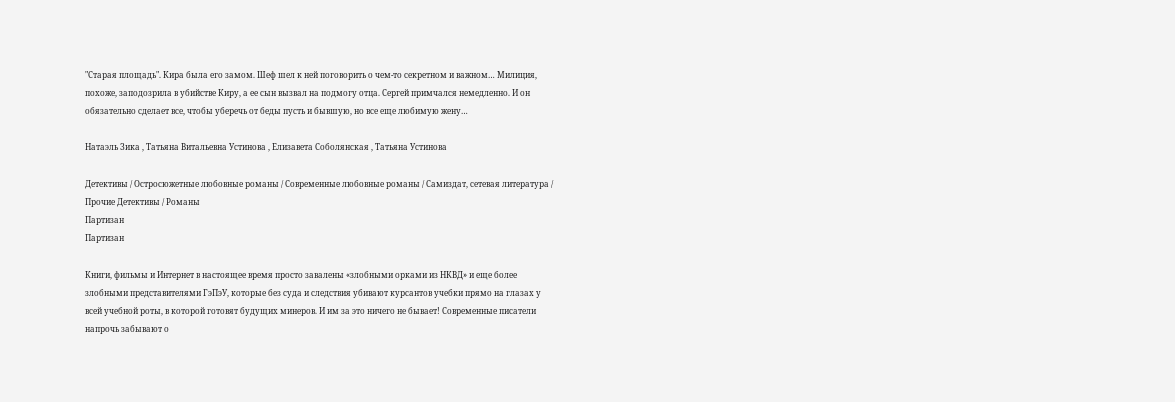"Старая площадь". Кира была его замом. Шеф шел к ней поговорить о чем-то секретном и важном… Милиция, похоже, заподозрила в убийстве Киру, а ее сын вызвал на подмогу отца. Сергей примчался немедленно. И он обязательно сделает все, чтобы уберечь от беды пусть и бывшую, но все еще любимую жену…

Натаэль Зика , Татьяна Витальевна Устинова , Елизавета Соболянская , Татьяна Устинова

Детективы / Остросюжетные любовные романы / Современные любовные романы / Самиздат, сетевая литература / Прочие Детективы / Романы
Партизан
Партизан

Книги, фильмы и Интернет в настоящее время просто завалены «злобными орками из НКВД» и еще более злобными представителями ГэПэУ, которые без суда и следствия убивают курсантов учебки прямо на глазах у всей учебной роты, в которой готовят будущих минеров. И им за это ничего не бывает! Современные писатели напрочь забывают о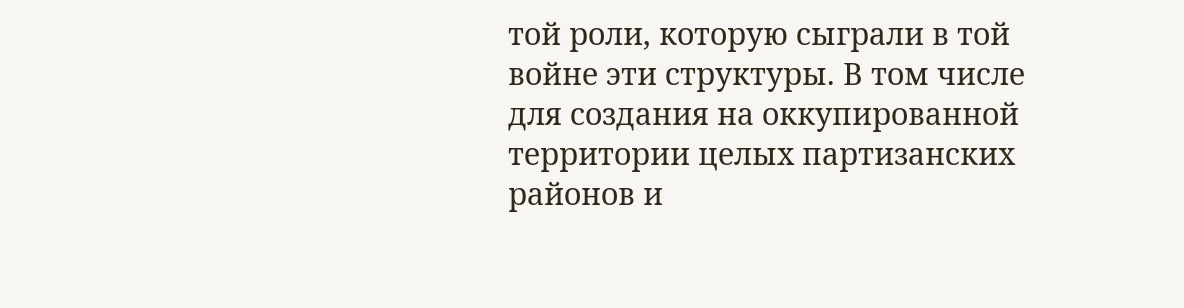той роли, которую сыграли в той войне эти структуры. В том числе для создания на оккупированной территории целых партизанских районов и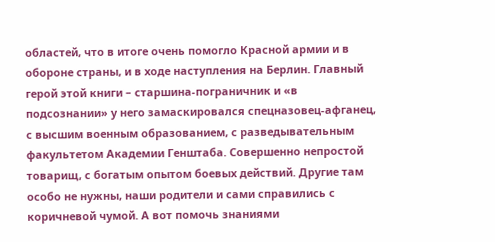областей, что в итоге очень помогло Красной армии и в обороне страны, и в ходе наступления на Берлин. Главный герой этой книги – старшина-пограничник и «в подсознании» у него замаскировался спецназовец-афганец, с высшим военным образованием, с разведывательным факультетом Академии Генштаба. Совершенно непростой товарищ, с богатым опытом боевых действий. Другие там особо не нужны, наши родители и сами справились с коричневой чумой. А вот помочь знаниями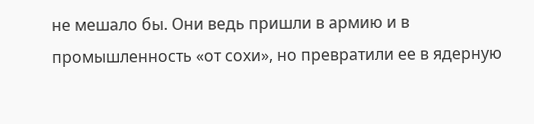не мешало бы. Они ведь пришли в армию и в промышленность «от сохи», но превратили ее в ядерную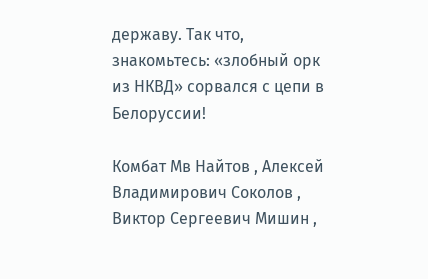державу. Так что, знакомьтесь: «злобный орк из НКВД» сорвался с цепи в Белоруссии!

Комбат Мв Найтов , Алексей Владимирович Соколов , Виктор Сергеевич Мишин ,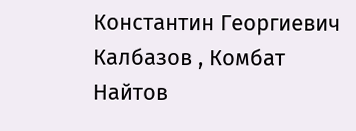Константин Георгиевич Калбазов , Комбат Найтов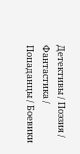Детективы / Поэзия / Фантастика / Попаданцы / Боевики